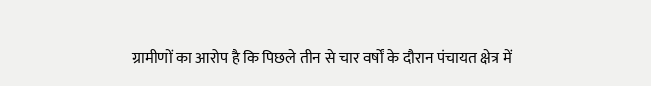ग्रामीणों का आरोप है कि पिछले तीन से चार वर्षों के दौरान पंचायत क्षेत्र में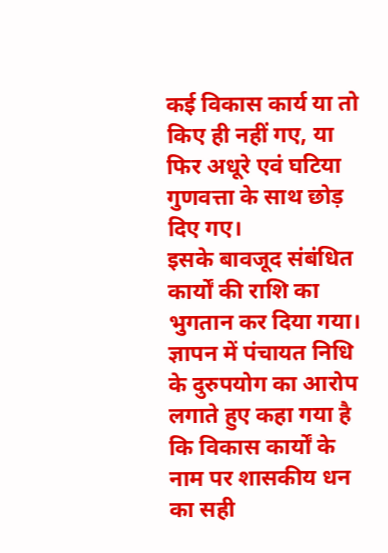कई विकास कार्य या तो किए ही नहीं गए, या फिर अधूरे एवं घटिया गुणवत्ता के साथ छोड़ दिए गए।
इसके बावजूद संबंधित कार्यों की राशि का भुगतान कर दिया गया।
ज्ञापन में पंचायत निधि के दुरुपयोग का आरोप लगाते हुए कहा गया है कि विकास कार्यों के नाम पर शासकीय धन का सही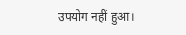उपयोग नहीं हुआ।